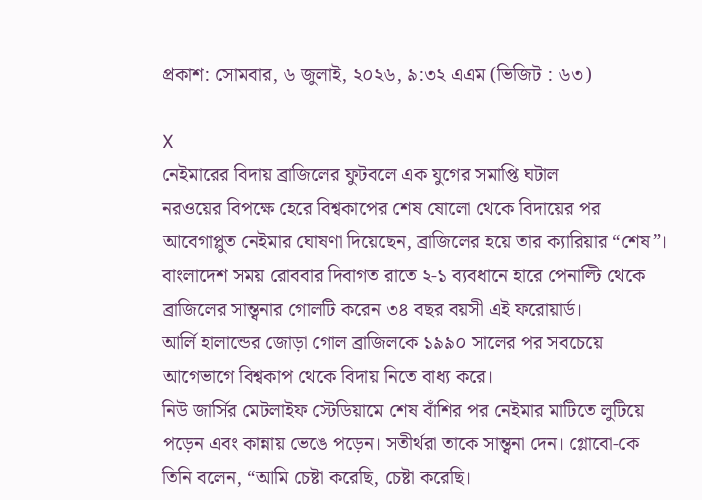প্রকাশ: সোমবার, ৬ জুলাই, ২০২৬, ৯:৩২ এএম (ভিজিট : ৬৩)

X
নেইমারের বিদায় ব্রাজিলের ফুটবলে এক যুগের সমাপ্তি ঘটাল
নরওয়ের বিপক্ষে হেরে বিশ্বকাপের শেষ ষোলো থেকে বিদায়ের পর আবেগাপ্লুত নেইমার ঘোষণা দিয়েছেন, ব্রাজিলের হয়ে তার ক্যারিয়ার “শেষ”।
বাংলাদেশ সময় রোববার দিবাগত রাতে ২-১ ব্যবধানে হারে পেনাল্টি থেকে ব্রাজিলের সান্ত্বনার গোলটি করেন ৩৪ বছর বয়সী এই ফরোয়ার্ড।
আর্লি হালান্ডের জোড়া গোল ব্রাজিলকে ১৯৯০ সালের পর সবচেয়ে আগেভাগে বিশ্বকাপ থেকে বিদায় নিতে বাধ্য করে।
নিউ জার্সির মেটলাইফ স্টেডিয়ামে শেষ বাঁশির পর নেইমার মাটিতে লুটিয়ে পড়েন এবং কান্নায় ভেঙে পড়েন। সতীর্থরা তাকে সান্ত্বনা দেন। গ্লোবো-কে তিনি বলেন, “আমি চেষ্টা করেছি, চেষ্টা করেছি।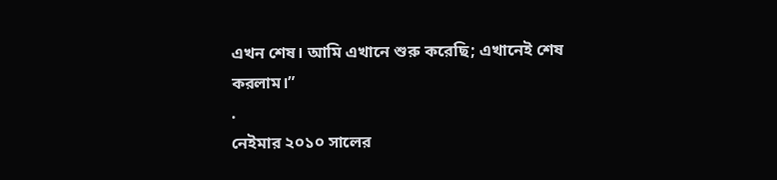এখন শেষ। আমি এখানে শুরু করেছি; এখানেই শেষ করলাম।”
.
নেইমার ২০১০ সালের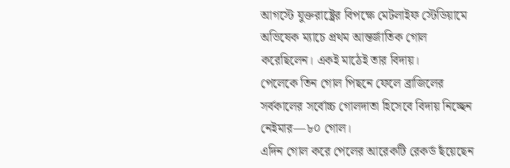আগস্টে যুক্তরাষ্ট্রের বিপক্ষে মেটলাইফ স্টেডিয়ামে অভিষেক ম্যাচে প্রথম আন্তর্জাতিক গোল করেছিলেন। একই মাঠেই তার বিদায়।
পেলেকে তিন গোল পিছনে ফেলে ব্রাজিলের সর্বকালের সর্বোচ্চ গোলদাতা হিসেবে বিদায় নিচ্ছেন নেইমার—৮০ গোল।
এদিন গোল করে পেলের আরেকটি রেকর্ড ছঁয়েছেন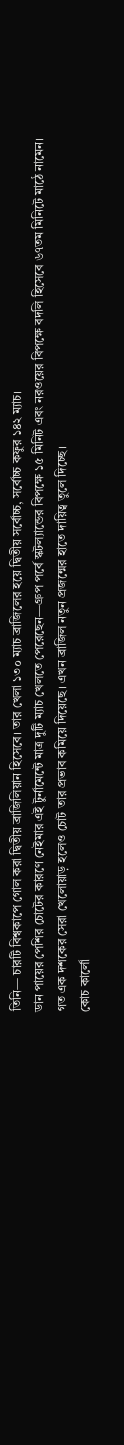তিনি— চারটি বিশ্বকাপে গোল করা দ্বিতীয় ব্রাজিলিয়ান হিসেবে। তার খেলা ১৩০ ম্যাচ ব্রাজিলের হয়ে দ্বিতীয় সর্বোচ্চ, সর্বোচ্চ কফুর ১৪২ ম্যাচ।
ডান পায়ের পেশির চোটের কারণে নেইমার এই টুর্নামেন্টে মাত্র দুটি ম্যাচ খেলতে পেরেছেন—গ্রুপ পর্বে স্কটল্যান্ডের বিপক্ষে ১৫ মিনিট এবং নরওয়ের বিপক্ষে বদলি হিসেবে ৬৭তম মিনিটে মাঠে নামেন।
গত এক দশকের সেরা খেলোয়াড় হলেও চোট তার প্রভাব কমিয়ে দিয়েছে। এখন ব্রাজিল নতুন প্রজন্মের হাতে দায়িত্ব তুলে দিচ্ছে।
কোচ কার্লো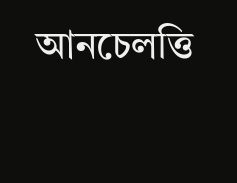আনচেলত্তি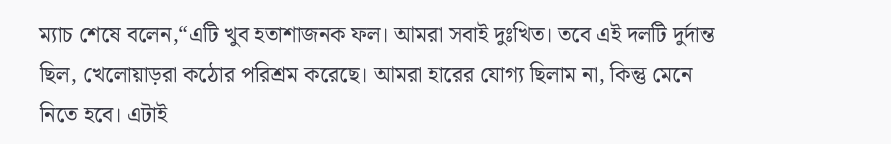ম্যাচ শেষে বলেন,“এটি খুব হতাশাজনক ফল। আমরা সবাই দুঃখিত। তবে এই দলটি দুর্দান্ত ছিল, খেলোয়াড়রা কঠোর পরিশ্রম করেছে। আমরা হারের যোগ্য ছিলাম না, কিন্তু মেনে নিতে হবে। এটাই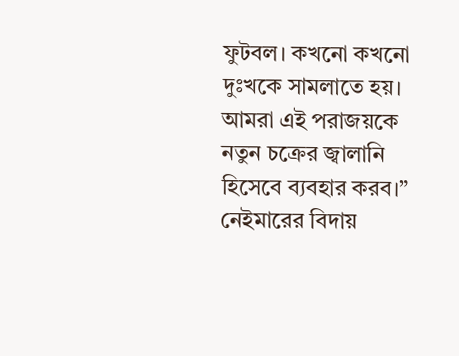ফুটবল। কখনো কখনো দুঃখকে সামলাতে হয়। আমরা এই পরাজয়কে নতুন চক্রের জ্বালানি হিসেবে ব্যবহার করব।”
নেইমারের বিদায়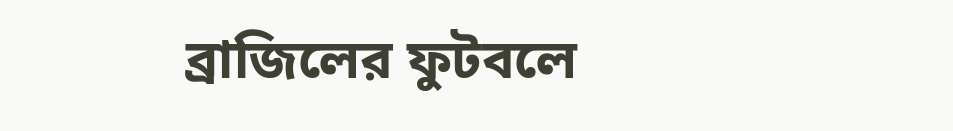ব্রাজিলের ফুটবলে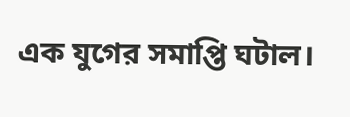এক যুগের সমাপ্তি ঘটাল।